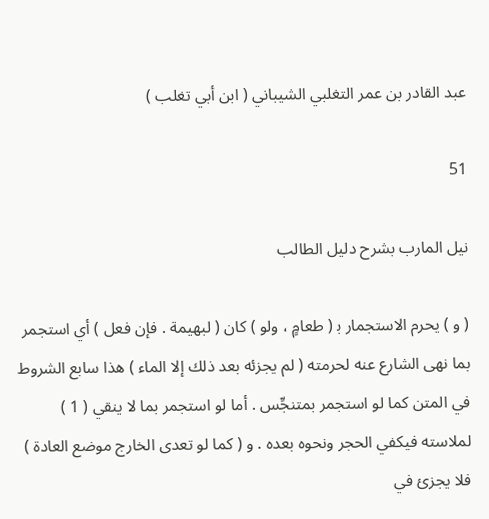عبد القادر بن عمر التغلبي الشيباني ( ابن أبي تغلب )

51

نيل المارب بشرح دليل الطالب

( و ) يحرم الاستجمار ب‍ ( طعامٍ ، ولو ) كان ( لبهيمة . فإن فعل ) أي استجمر بما نهى الشارع عنه لحرمته ( لم يجزئه بعد ذلك إلا الماء ) هذا سابع الشروط في المتن كما لو استجمر بمتنجِّس . أما لو استجمر بما لا ينقي ( 1 ) لملاسته فيكفي الحجر ونحوه بعده . و ( كما لو تعدى الخارج موضع العادة ) فلا يجزئ في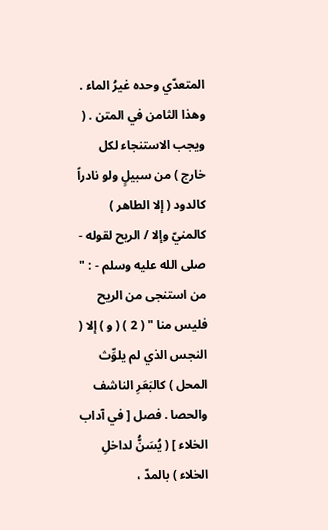المتعدّي وحده غيرُ الماء . وهذا الثامن في المتن . ( ويجب الاستنجاء لكل خارج ) من سبيلٍ ولو نادراً كالدود ( إلا الطاهر ) كالمنيّ وإلا / الريح لقوله - صلى الله عليه وسلم - : " من استنجى من الريح فليس منا " ( 2 ) ( و ) إلا ( النجس الذي لم يلوِّث المحل ) كالبَعَرِ الناشف والحصا . فصل [ في آداب الخلاء ] ( يُسَنُّ لداخلِ الخلاء ) بالمدّ ،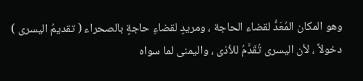وهو المكان المُعَدُّ لقضاء الحاجة ، ومريدٍ لقضاءِ حاجةٍ بالصحراء ( تقديمُ اليسرى ) دخولاً ، لأن اليسرى تُقَدَّمُ للأذى ، واليمنى لما سواه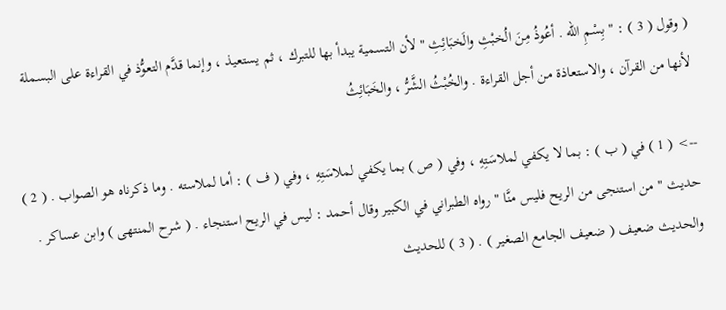( وقول ( 3 ) : " بِسْمِ الله . أعُوذُ مِنَ الُخبْثِ والَخبَائِثِ " لأن التسمية يبدأ بها للتبرك ، ثم يستعيذ ، وإنما قدَّم التعوُّذ في القراءة على البسملة لأنها من القرآن ، والاستعاذة من أجل القراءة . والخُبْثُ الشَّرُّ ، والخَبَائِثُ

--> ( 1 ) في ( ب ) : بما لا يكفي لملاسَتِهِ ، وفي ( ص ) بما يكفي لملاسَتِهِ ، وفي ( ف ) : أما لملاسته . وما ذكرناه هو الصواب . ( 2 ) حديث " من استنجى من الريح فليس منَّا " رواه الطبراني في الكبير وقال أحمد : ليس في الريح استنجاء . ( شرح المنتهى ) وابن عساكر . والحديث ضعيف ( ضعيف الجامع الصغير ) . ( 3 ) للحديث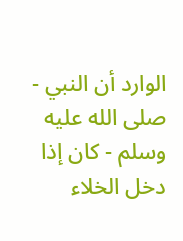الوارد أن النبي - صلى الله عليه وسلم - كان إذا دخل الخلاء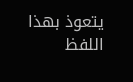يتعوذ بهذا اللفظ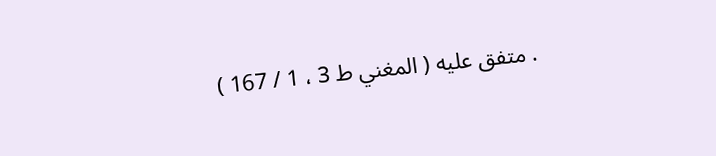. متفق عليه ( المغني ط 3 ، 1 / 167 )